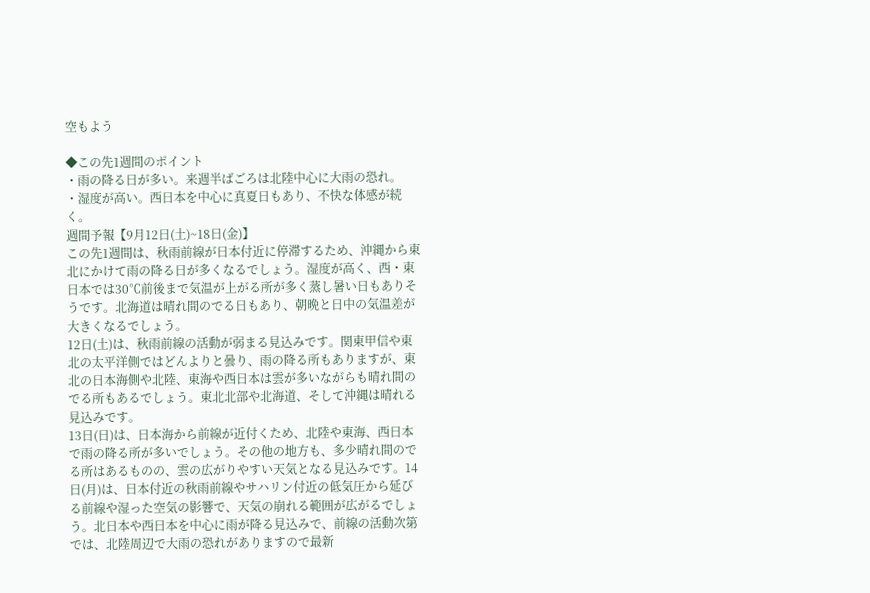空もよう

◆この先1週間のポイント
・雨の降る日が多い。来週半ばごろは北陸中心に大雨の恐れ。
・湿度が高い。西日本を中心に真夏日もあり、不快な体感が続く。
週間予報【9月12日(土)~18日(金)】
この先1週間は、秋雨前線が日本付近に停滞するため、沖縄から東北にかけて雨の降る日が多くなるでしょう。湿度が高く、西・東日本では30℃前後まで気温が上がる所が多く蒸し暑い日もありそうです。北海道は晴れ間のでる日もあり、朝晩と日中の気温差が大きくなるでしょう。
12日(土)は、秋雨前線の活動が弱まる見込みです。関東甲信や東北の太平洋側ではどんよりと曇り、雨の降る所もありますが、東北の日本海側や北陸、東海や西日本は雲が多いながらも晴れ間のでる所もあるでしょう。東北北部や北海道、そして沖縄は晴れる見込みです。
13日(日)は、日本海から前線が近付くため、北陸や東海、西日本で雨の降る所が多いでしょう。その他の地方も、多少晴れ間のでる所はあるものの、雲の広がりやすい天気となる見込みです。14日(月)は、日本付近の秋雨前線やサハリン付近の低気圧から延びる前線や湿った空気の影響で、天気の崩れる範囲が広がるでしょう。北日本や西日本を中心に雨が降る見込みで、前線の活動次第では、北陸周辺で大雨の恐れがありますので最新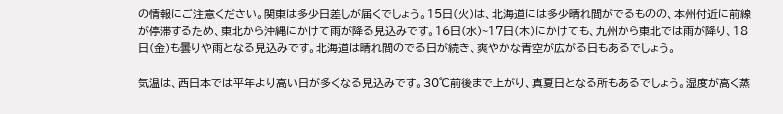の情報にご注意ください。関東は多少日差しが届くでしょう。15日(火)は、北海道には多少晴れ間がでるものの、本州付近に前線が停滞するため、東北から沖縄にかけて雨が降る見込みです。16日(水)~17日(木)にかけても、九州から東北では雨が降り、18日(金)も曇りや雨となる見込みです。北海道は晴れ間のでる日が続き、爽やかな青空が広がる日もあるでしょう。

気温は、西日本では平年より高い日が多くなる見込みです。30℃前後まで上がり、真夏日となる所もあるでしょう。湿度が高く蒸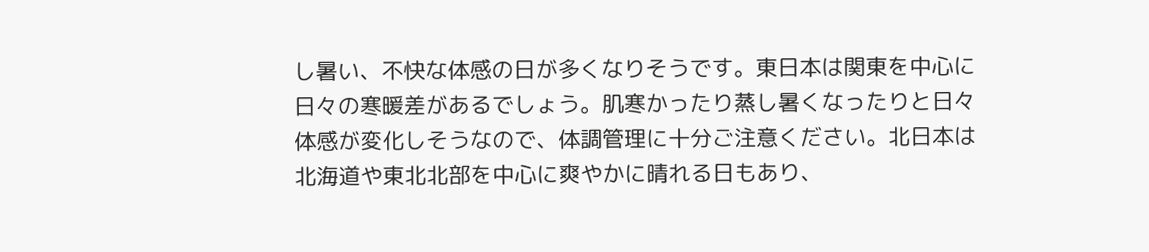し暑い、不快な体感の日が多くなりそうです。東日本は関東を中心に日々の寒暖差があるでしょう。肌寒かったり蒸し暑くなったりと日々体感が変化しそうなので、体調管理に十分ご注意ください。北日本は北海道や東北北部を中心に爽やかに晴れる日もあり、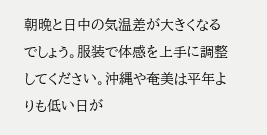朝晩と日中の気温差が大きくなるでしょう。服装で体感を上手に調整してください。沖縄や奄美は平年よりも低い日が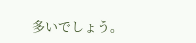多いでしょう。